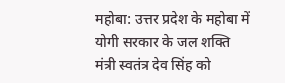महोबा: उत्तर प्रदेश के महोबा में योगी सरकार के जल शक्ति मंत्री स्वतंत्र देव सिंह को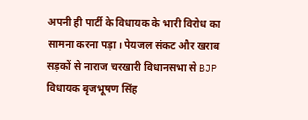अपनी ही पार्टी के विधायक के भारी विरोध का सामना करना पड़ा। पेयजल संकट और खराब सड़कों से नाराज चरखारी विधानसभा से BJP विधायक बृजभूषण सिंह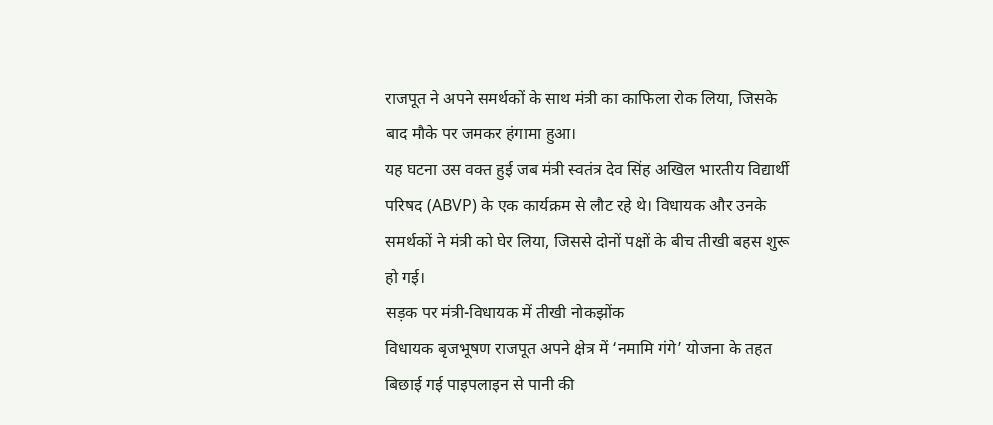राजपूत ने अपने समर्थकों के साथ मंत्री का काफिला रोक लिया, जिसके बाद मौके पर जमकर हंगामा हुआ।
यह घटना उस वक्त हुई जब मंत्री स्वतंत्र देव सिंह अखिल भारतीय विद्यार्थी परिषद (ABVP) के एक कार्यक्रम से लौट रहे थे। विधायक और उनके समर्थकों ने मंत्री को घेर लिया, जिससे दोनों पक्षों के बीच तीखी बहस शुरू हो गई।
सड़क पर मंत्री-विधायक में तीखी नोकझोंक
विधायक बृजभूषण राजपूत अपने क्षेत्र में ‘नमामि गंगे’ योजना के तहत बिछाई गई पाइपलाइन से पानी की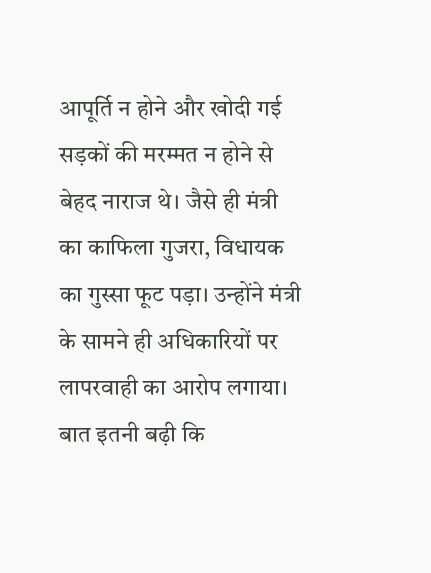आपूर्ति न होने और खोदी गई सड़कों की मरम्मत न होने से बेहद नाराज थे। जैसे ही मंत्री का काफिला गुजरा, विधायक का गुस्सा फूट पड़ा। उन्होंने मंत्री के सामने ही अधिकारियों पर लापरवाही का आरोप लगाया। बात इतनी बढ़ी कि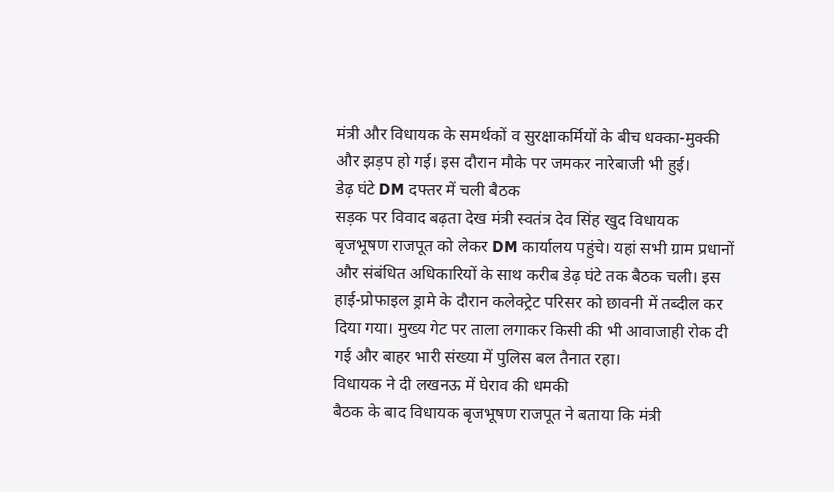मंत्री और विधायक के समर्थकों व सुरक्षाकर्मियों के बीच धक्का-मुक्की और झड़प हो गई। इस दौरान मौके पर जमकर नारेबाजी भी हुई।
डेढ़ घंटे DM दफ्तर में चली बैठक
सड़क पर विवाद बढ़ता देख मंत्री स्वतंत्र देव सिंह खुद विधायक बृजभूषण राजपूत को लेकर DM कार्यालय पहुंचे। यहां सभी ग्राम प्रधानों और संबंधित अधिकारियों के साथ करीब डेढ़ घंटे तक बैठक चली। इस हाई-प्रोफाइल ड्रामे के दौरान कलेक्ट्रेट परिसर को छावनी में तब्दील कर दिया गया। मुख्य गेट पर ताला लगाकर किसी की भी आवाजाही रोक दी गई और बाहर भारी संख्या में पुलिस बल तैनात रहा।
विधायक ने दी लखनऊ में घेराव की धमकी
बैठक के बाद विधायक बृजभूषण राजपूत ने बताया कि मंत्री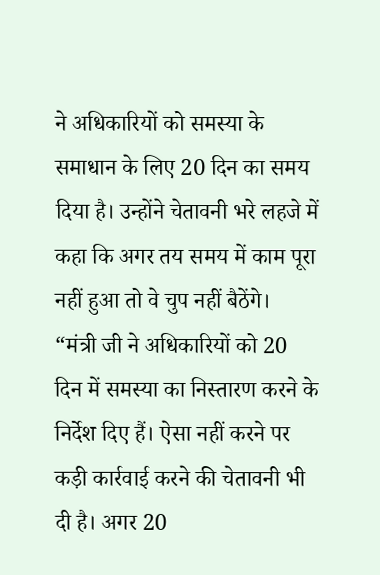ने अधिकारियों को समस्या के समाधान के लिए 20 दिन का समय दिया है। उन्होंने चेतावनी भरे लहजे में कहा कि अगर तय समय में काम पूरा नहीं हुआ तो वे चुप नहीं बैठेंगे।
“मंत्री जी ने अधिकारियों को 20 दिन में समस्या का निस्तारण करने के निर्देश दिए हैं। ऐसा नहीं करने पर कड़ी कार्रवाई करने की चेतावनी भी दी है। अगर 20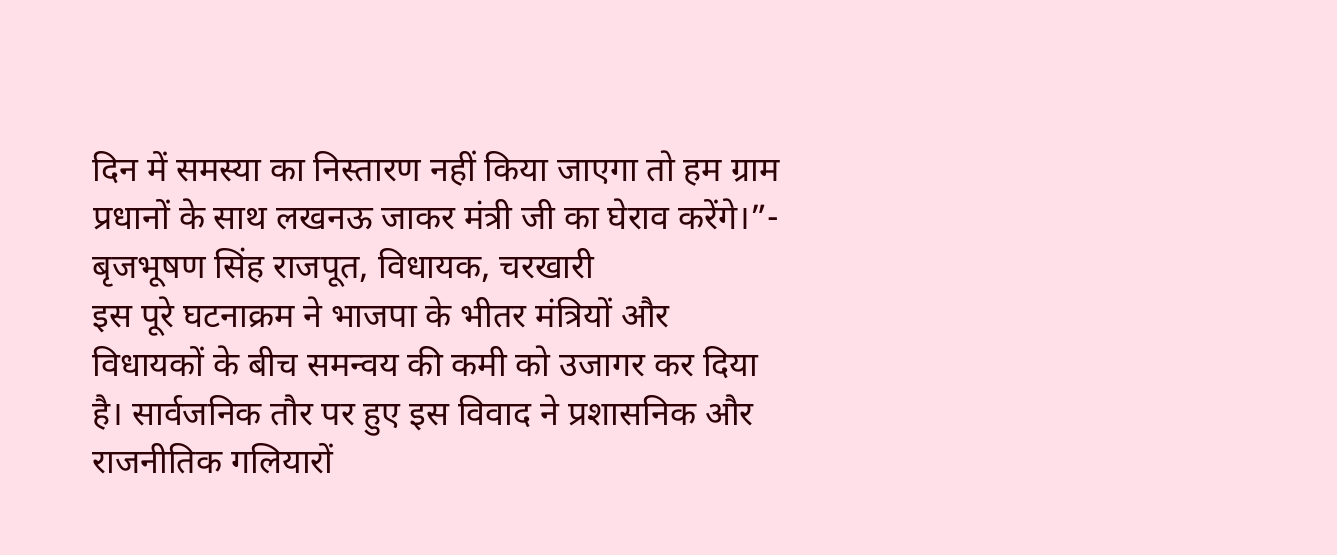दिन में समस्या का निस्तारण नहीं किया जाएगा तो हम ग्राम प्रधानों के साथ लखनऊ जाकर मंत्री जी का घेराव करेंगे।”- बृजभूषण सिंह राजपूत, विधायक, चरखारी
इस पूरे घटनाक्रम ने भाजपा के भीतर मंत्रियों और विधायकों के बीच समन्वय की कमी को उजागर कर दिया है। सार्वजनिक तौर पर हुए इस विवाद ने प्रशासनिक और राजनीतिक गलियारों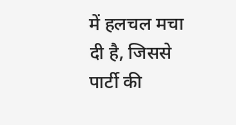में हलचल मचा दी है, जिससे पार्टी की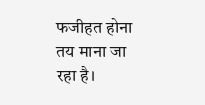फजीहत होना तय माना जा रहा है।